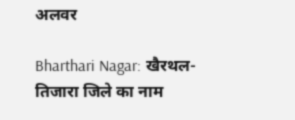अलवर

Bharthari Nagar: खैरथल-तिजारा जिले का नाम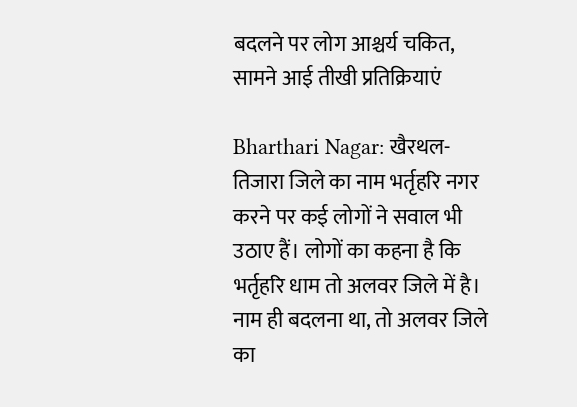बदलने पर लोग आश्चर्य चकित, सामने आई तीखी प्रतिक्रियाएं

Bharthari Nagar: खैरथल-तिजारा जिले का नाम भर्तृहरि नगर करने पर कई लोगों ने सवाल भी उठाए हैं। लोगों का कहना है कि भर्तृहरि धाम तो अलवर जिले में है। नाम ही बदलना था, तो अलवर जिले का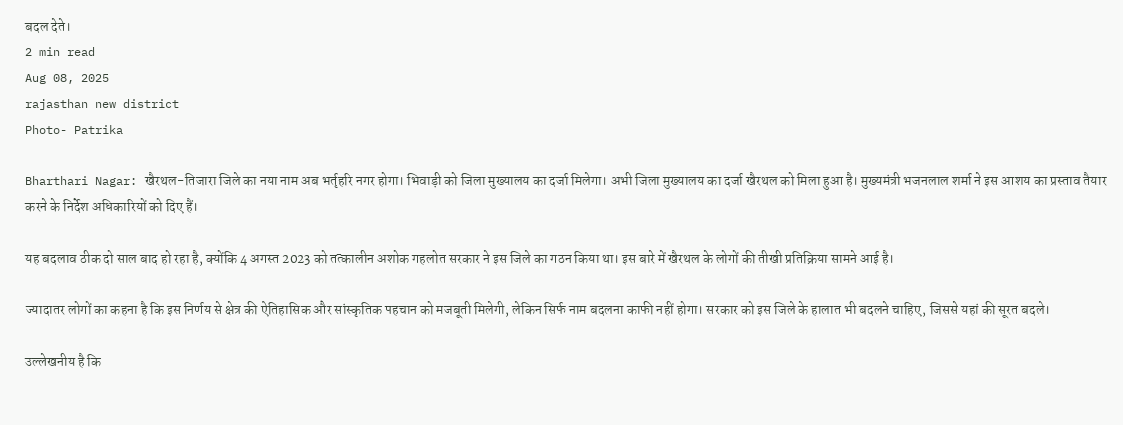बदल देते।
2 min read
Aug 08, 2025
rajasthan new district
Photo- Patrika

Bharthari Nagar: खैरथल-तिजारा जिले का नया नाम अब भर्तृहरि नगर होगा। भिवाड़ी को जिला मुख्यालय का दर्जा मिलेगा। अभी जिला मुख्यालय का दर्जा खैरथल को मिला हुआ है। मुख्यमंत्री भजनलाल शर्मा ने इस आशय का प्रस्ताव तैयार करने के निर्देश अधिकारियों को दिए हैं।

यह बदलाव ठीक दो साल बाद हो रहा है, क्योंकि 4 अगस्त 2023 को तत्कालीन अशोक गहलोत सरकार ने इस जिले का गठन किया था। इस बारे में खैरथल के लोगों की तीखी प्रतिक्रिया सामने आई है।

ज्यादातर लोगों का कहना है कि इस निर्णय से क्षेत्र की ऐतिहासिक और सांस्कृतिक पहचान को मजबूती मिलेगी, लेकिन सिर्फ नाम बदलना काफी नहीं होगा। सरकार को इस जिले के हालात भी बदलने चाहिए, जिससे यहां की सूरत बदले।

उल्लेखनीय है कि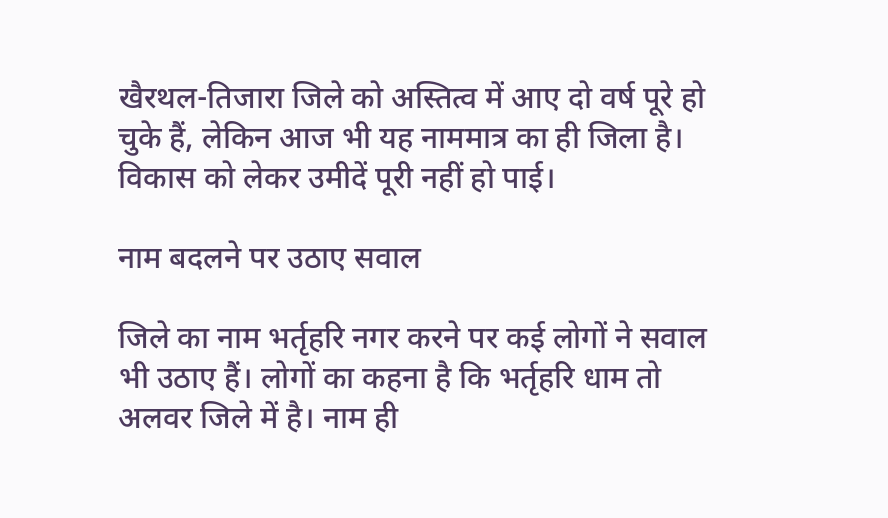खैरथल-तिजारा जिले को अस्तित्व में आए दो वर्ष पूरे हो चुके हैं, लेकिन आज भी यह नाममात्र का ही जिला है। विकास को लेकर उमीदें पूरी नहीं हो पाई।

नाम बदलने पर उठाए सवाल

जिले का नाम भर्तृहरि नगर करने पर कई लोगों ने सवाल भी उठाए हैं। लोगों का कहना है कि भर्तृहरि धाम तो अलवर जिले में है। नाम ही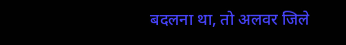बदलना था, तो अलवर जिले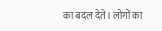का बदल देते। लोगों का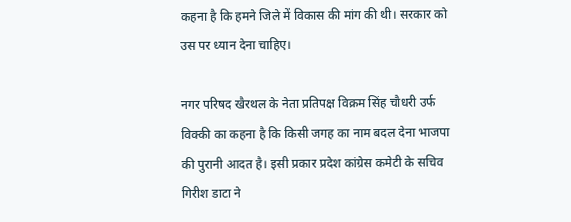कहना है कि हमने जिले में विकास की मांग की थी। सरकार को उस पर ध्यान देना चाहिए।

नगर परिषद खैरथल के नेता प्रतिपक्ष विक्रम सिंह चौधरी उर्फ विक्की का कहना है कि किसी जगह का नाम बदल देना भाजपा की पुरानी आदत है। इसी प्रकार प्रदेश कांग्रेस कमेटी के सचिव गिरीश डाटा ने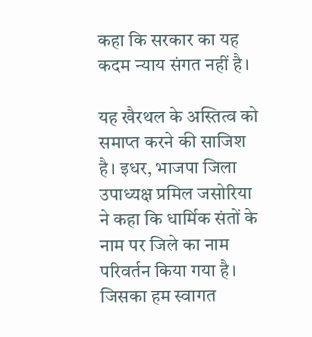कहा कि सरकार का यह कदम न्याय संगत नहीं है।

यह खैरथल के अस्तित्व को समाप्त करने की साजिश है। इधर, भाजपा जिला उपाध्यक्ष प्रमिल जसोरिया ने कहा कि धार्मिक संतों के नाम पर जिले का नाम परिवर्तन किया गया है। जिसका हम स्वागत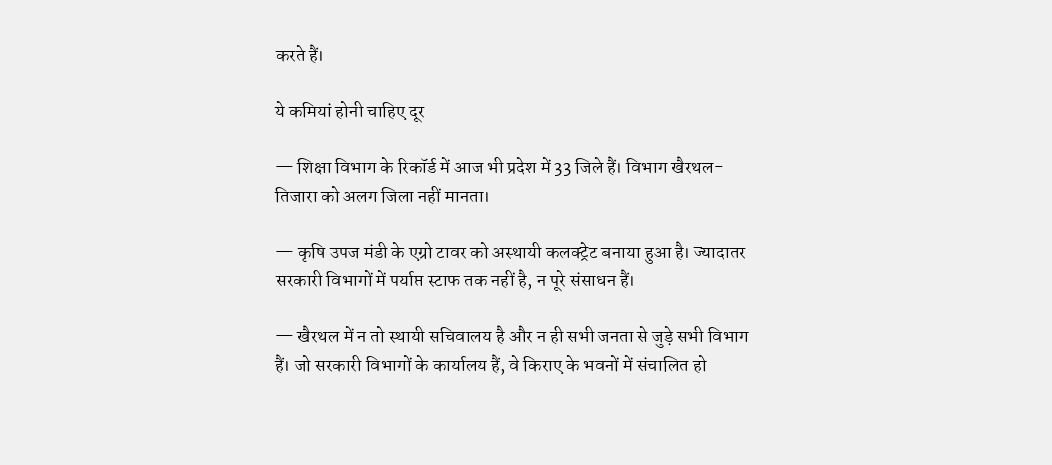करते हैं।

ये कमियां होनी चाहिए दूर

— शिक्षा विभाग के रिकॉर्ड में आज भी प्रदेश में 33 जिले हैं। विभाग खैरथल-तिजारा को अलग जिला नहीं मानता।

— कृषि उपज मंडी के एग्रो टावर को अस्थायी कलक्ट्रेट बनाया हुआ है। ज्यादातर सरकारी विभागों में पर्याप्त स्टाफ तक नहीं है, न पूरे संसाधन हैं।

— खैरथल में न तो स्थायी सचिवालय है और न ही सभी जनता से जुड़े सभी विभाग हैं। जो सरकारी विभागों के कार्यालय हैं, वे किराए के भवनों में संचालित हो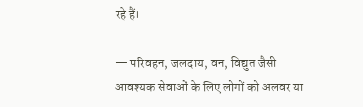रहे हैं।

— परिवहन, जलदाय, वन, विद्युत जैसी आवश्यक सेवाओं के लिए लोगों को अलवर या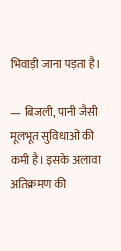भिवाड़ी जाना पड़ता है।

— बिजली, पानी जैसी मूलभूत सुविधाओं की कमी है। इसके अलावा अतिक्रमण की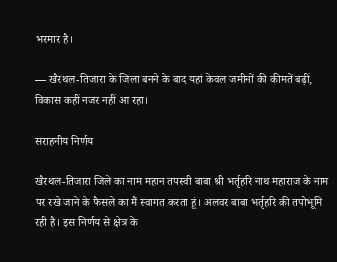भरमार है।

— खैरथल-तिजारा के जिला बनने के बाद यहां केवल जमीनों की कीमतें बढ़ीं, विकास कहीं नजर नहीं आ रहा।

सराहनीय निर्णय

खैरथल-तिजारा जिले का नाम महान तपस्वी बाबा श्री भर्तृहरि नाथ महाराज के नाम पर रखे जाने के फैसले का मैं स्वागत करता हूं। अलवर बाबा भर्तृहरि की तपोभूमि रही है। इस निर्णय से क्षेत्र के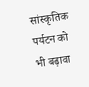सांस्कृतिक पर्यटन को भी बढ़ावा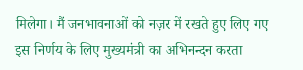मिलेगा। मैं जनभावनाओं को नज़र में रखते हुए लिए गए इस निर्णय के लिए मुख्यमंत्री का अभिनन्दन करता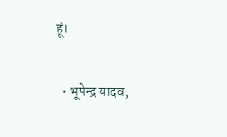हूं।

  • भूपेन्द्र यादव,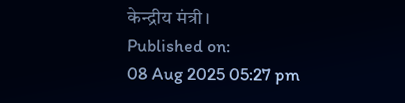केन्द्रीय मंत्री।
Published on:
08 Aug 2025 05:27 pm